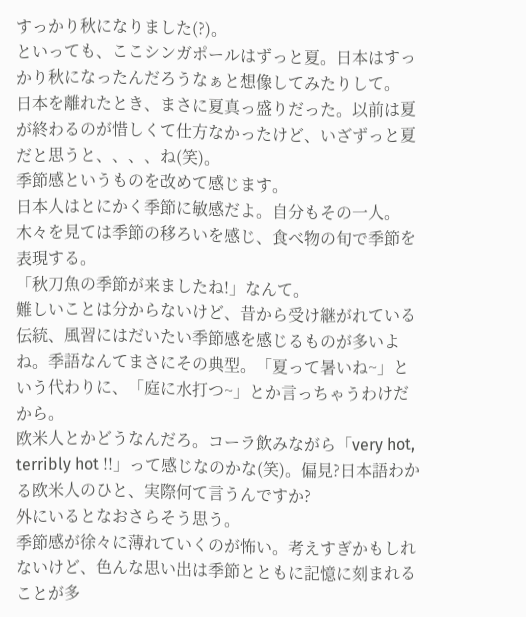すっかり秋になりました(?)。
といっても、ここシンガポールはずっと夏。日本はすっかり秋になったんだろうなぁと想像してみたりして。
日本を離れたとき、まさに夏真っ盛りだった。以前は夏が終わるのが惜しくて仕方なかったけど、いざずっと夏だと思うと、、、、ね(笑)。
季節感というものを改めて感じます。
日本人はとにかく季節に敏感だよ。自分もその一人。
木々を見ては季節の移ろいを感じ、食べ物の旬で季節を表現する。
「秋刀魚の季節が来ましたね!」なんて。
難しいことは分からないけど、昔から受け継がれている伝統、風習にはだいたい季節感を感じるものが多いよね。季語なんてまさにその典型。「夏って暑いね~」という代わりに、「庭に水打つ~」とか言っちゃうわけだから。
欧米人とかどうなんだろ。コーラ飲みながら「very hot, terribly hot !!」って感じなのかな(笑)。偏見?日本語わかる欧米人のひと、実際何て言うんですか?
外にいるとなおさらそう思う。
季節感が徐々に薄れていくのが怖い。考えすぎかもしれないけど、色んな思い出は季節とともに記憶に刻まれることが多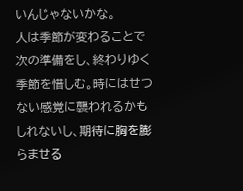いんじゃないかな。
人は季節が変わることで次の準備をし、終わりゆく季節を惜しむ。時にはせつない感覚に襲われるかもしれないし、期待に胸を膨らませる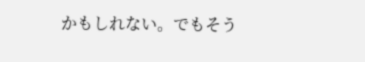かもしれない。でもそう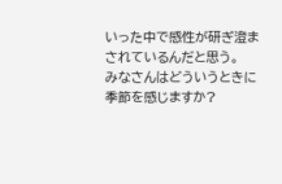いった中で感性が研ぎ澄まされているんだと思う。
みなさんはどういうときに季節を感じますか?